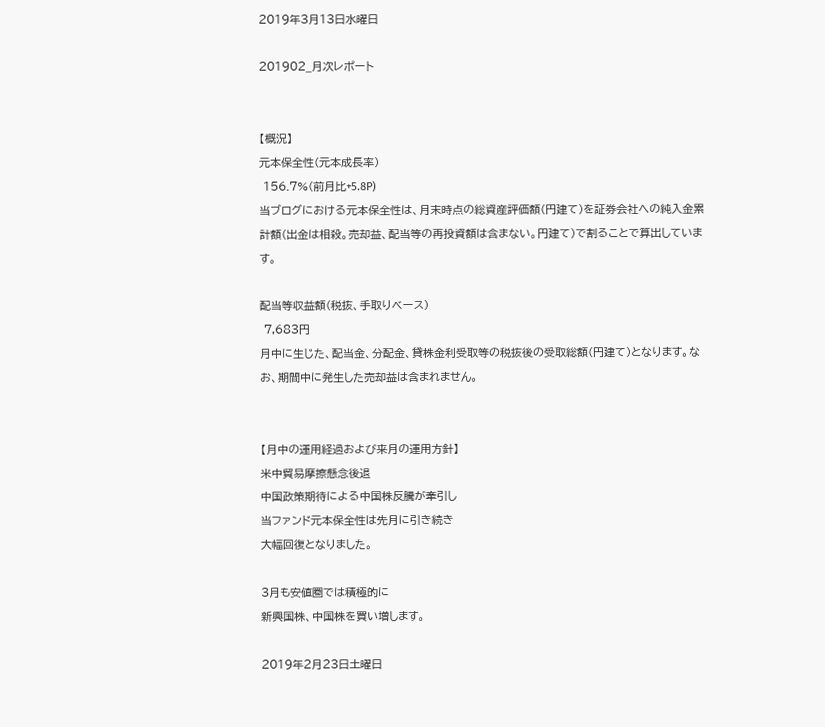2019年3月13日水曜日

201902_月次レポート


【概況】
元本保全性(元本成長率)
 156.7%(前月比+5.8P)
当ブログにおける元本保全性は、月末時点の総資産評価額(円建て)を証券会社への純入金累計額(出金は相殺。売却益、配当等の再投資額は含まない。円建て)で割ることで算出しています。

配当等収益額(税抜、手取りベース)
 7,683円
月中に生じた、配当金、分配金、貸株金利受取等の税抜後の受取総額(円建て)となります。なお、期間中に発生した売却益は含まれません。


【月中の運用経過および来月の運用方針】
米中貿易摩擦懸念後退
中国政策期待による中国株反騰が牽引し
当ファンド元本保全性は先月に引き続き
大幅回復となりました。

3月も安値圏では積極的に
新興国株、中国株を買い増します。

2019年2月23日土曜日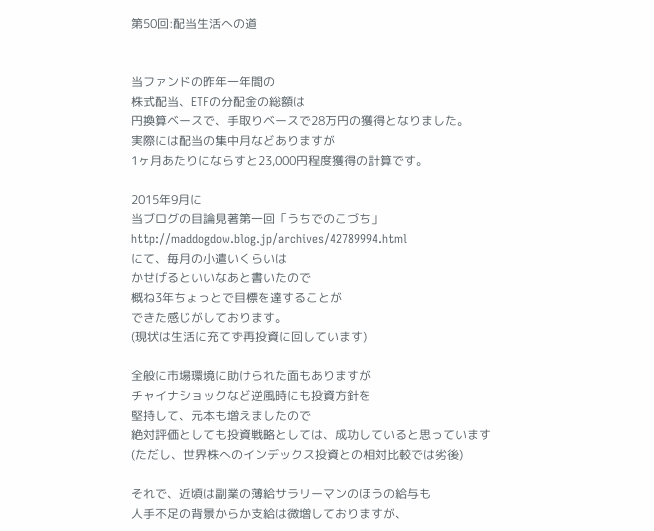第50回:配当生活への道


当ファンドの昨年一年間の
株式配当、ETFの分配金の総額は
円換算ベースで、手取りベースで28万円の獲得となりました。
実際には配当の集中月などありますが
1ヶ月あたりにならすと23,000円程度獲得の計算です。

2015年9月に
当ブログの目論見著第一回「うちでのこづち」
http://maddogdow.blog.jp/archives/42789994.html
にて、毎月の小遣いくらいは
かせげるといいなあと書いたので
概ね3年ちょっとで目標を達することが
できた感じがしております。
(現状は生活に充てず再投資に回しています)

全般に市場環境に助けられた面もありますが
チャイナショックなど逆風時にも投資方針を
堅持して、元本も増えましたので
絶対評価としても投資戦略としては、成功していると思っています
(ただし、世界株へのインデックス投資との相対比較では劣後)

それで、近頃は副業の薄給サラリーマンのほうの給与も
人手不足の背景からか支給は微増しておりますが、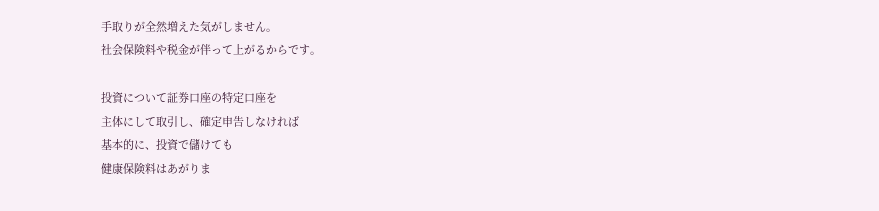手取りが全然増えた気がしません。
社会保険料や税金が伴って上がるからです。

投資について証券口座の特定口座を
主体にして取引し、確定申告しなければ
基本的に、投資で儲けても
健康保険料はあがりま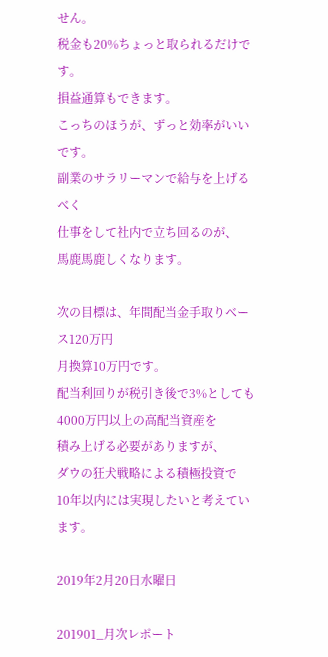せん。
税金も20%ちょっと取られるだけです。
損益通算もできます。
こっちのほうが、ずっと効率がいいです。
副業のサラリーマンで給与を上げるべく
仕事をして社内で立ち回るのが、
馬鹿馬鹿しくなります。

次の目標は、年間配当金手取りベース120万円
月換算10万円です。
配当利回りが税引き後で3%としても
4000万円以上の高配当資産を
積み上げる必要がありますが、
ダウの狂犬戦略による積極投資で
10年以内には実現したいと考えています。

2019年2月20日水曜日

201901_月次レポート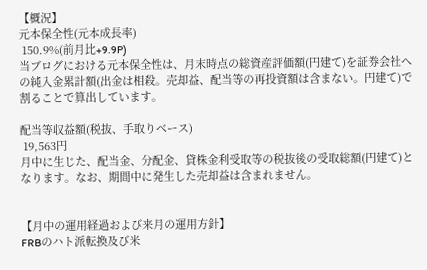【概況】
元本保全性(元本成長率)
 150.9%(前月比+9.9P)
当ブログにおける元本保全性は、月末時点の総資産評価額(円建て)を証券会社への純入金累計額(出金は相殺。売却益、配当等の再投資額は含まない。円建て)で割ることで算出しています。

配当等収益額(税抜、手取りベース)
 19,563円
月中に生じた、配当金、分配金、貸株金利受取等の税抜後の受取総額(円建て)となります。なお、期間中に発生した売却益は含まれません。


【月中の運用経過および来月の運用方針】
FRBのハト派転換及び米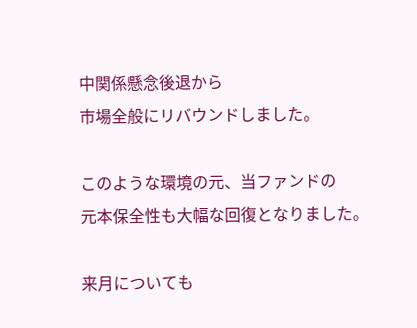中関係懸念後退から
市場全般にリバウンドしました。

このような環境の元、当ファンドの
元本保全性も大幅な回復となりました。

来月についても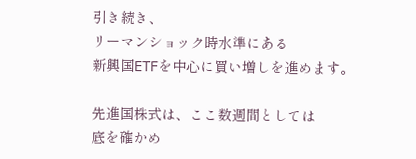引き続き、
リーマンショック時水準にある
新興国ETFを中心に買い増しを進めます。

先進国株式は、ここ数週間としては
底を確かめ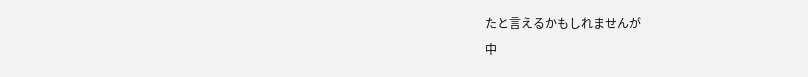たと言えるかもしれませんが
中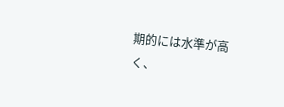期的には水準が高く、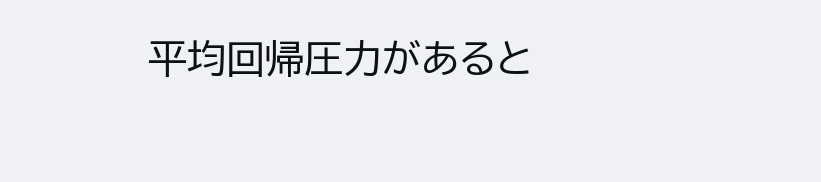平均回帰圧力があると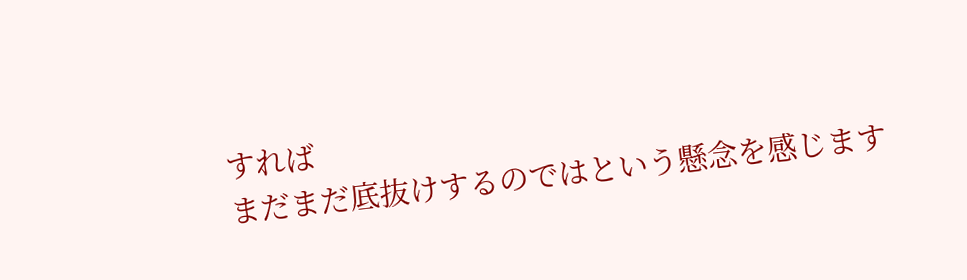すれば
まだまだ底抜けするのではという懸念を感じます